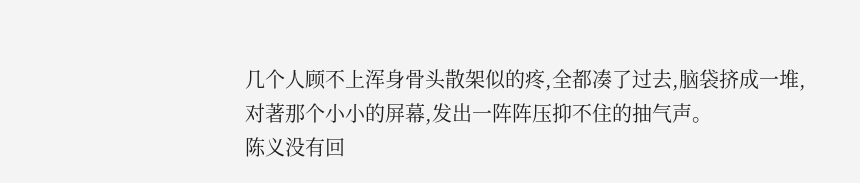几个人顾不上浑身骨头散架似的疼,全都凑了过去,脑袋挤成一堆,对著那个小小的屏幕,发出一阵阵压抑不住的抽气声。
陈义没有回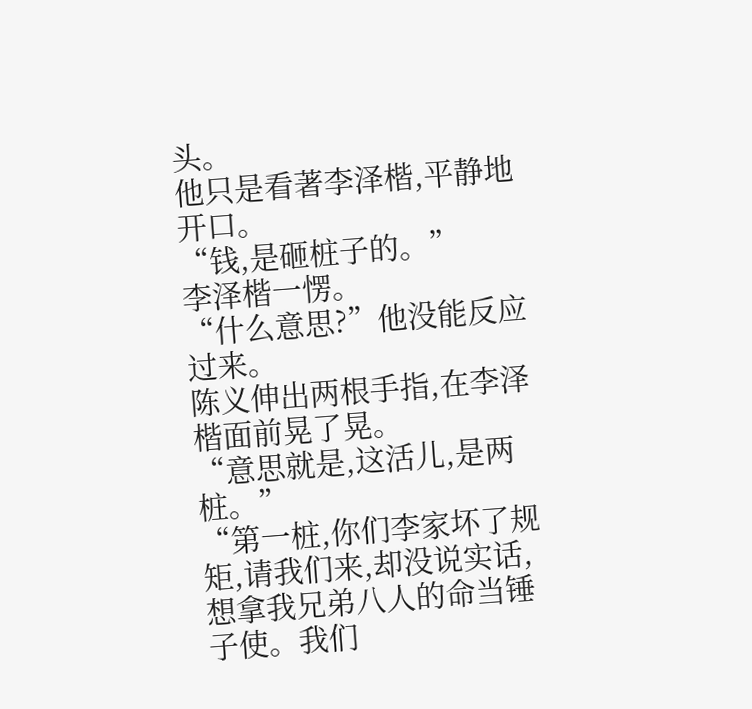头。
他只是看著李泽楷,平静地开口。
“钱,是砸桩子的。”
李泽楷一愣。
“什么意思?”他没能反应过来。
陈义伸出两根手指,在李泽楷面前晃了晃。
“意思就是,这活儿,是两桩。”
“第一桩,你们李家坏了规矩,请我们来,却没说实话,想拿我兄弟八人的命当锤子使。我们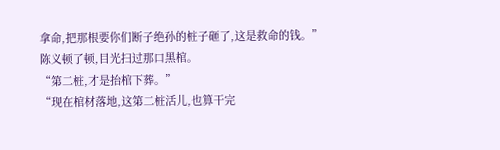拿命,把那根要你们断子绝孙的桩子砸了,这是救命的钱。”
陈义顿了顿,目光扫过那口黑棺。
“第二桩,才是抬棺下葬。”
“现在棺材落地,这第二桩活儿,也算干完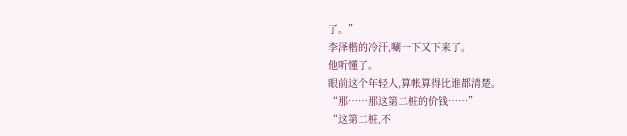了。”
李泽楷的冷汗,唰一下又下来了。
他听懂了。
眼前这个年轻人,算帐算得比谁都清楚。
“那……那这第二桩的价钱……”
“这第二桩,不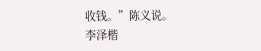收钱。”陈义说。
李泽楷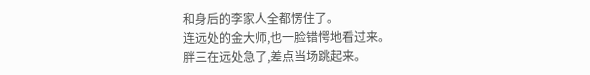和身后的李家人全都愣住了。
连远处的金大师,也一脸错愕地看过来。
胖三在远处急了,差点当场跳起来。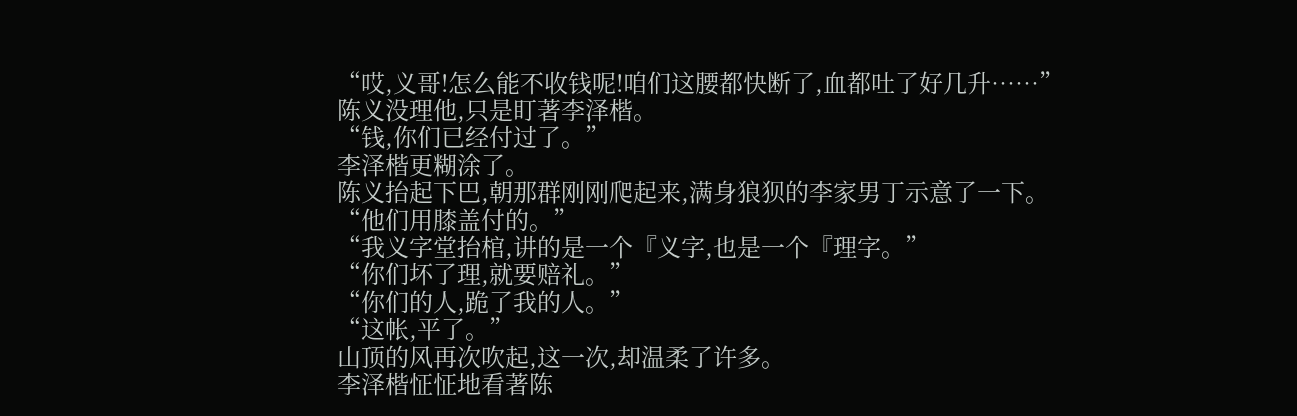“哎,义哥!怎么能不收钱呢!咱们这腰都快断了,血都吐了好几升……”
陈义没理他,只是盯著李泽楷。
“钱,你们已经付过了。”
李泽楷更糊涂了。
陈义抬起下巴,朝那群刚刚爬起来,满身狼狈的李家男丁示意了一下。
“他们用膝盖付的。”
“我义字堂抬棺,讲的是一个『义字,也是一个『理字。”
“你们坏了理,就要赔礼。”
“你们的人,跪了我的人。”
“这帐,平了。”
山顶的风再次吹起,这一次,却温柔了许多。
李泽楷怔怔地看著陈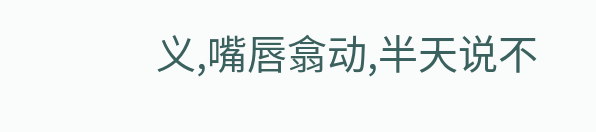义,嘴唇翕动,半天说不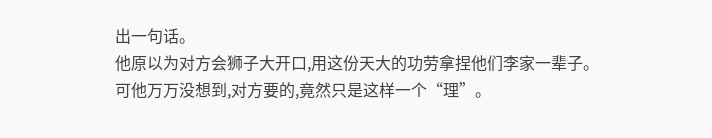出一句话。
他原以为对方会狮子大开口,用这份天大的功劳拿捏他们李家一辈子。
可他万万没想到,对方要的,竟然只是这样一个“理”。